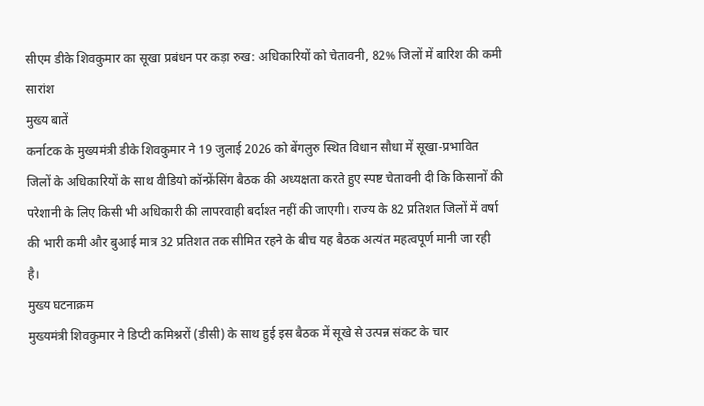सीएम डीके शिवकुमार का सूखा प्रबंधन पर कड़ा रुख: अधिकारियों को चेतावनी, 82% जिलों में बारिश की कमी
सारांश
मुख्य बातें
कर्नाटक के मुख्यमंत्री डीके शिवकुमार ने 19 जुलाई 2026 को बेंगलुरु स्थित विधान सौधा में सूखा-प्रभावित जिलों के अधिकारियों के साथ वीडियो कॉन्फ्रेंसिंग बैठक की अध्यक्षता करते हुए स्पष्ट चेतावनी दी कि किसानों की परेशानी के लिए किसी भी अधिकारी की लापरवाही बर्दाश्त नहीं की जाएगी। राज्य के 82 प्रतिशत जिलों में वर्षा की भारी कमी और बुआई मात्र 32 प्रतिशत तक सीमित रहने के बीच यह बैठक अत्यंत महत्वपूर्ण मानी जा रही है।
मुख्य घटनाक्रम
मुख्यमंत्री शिवकुमार ने डिप्टी कमिश्नरों (डीसी) के साथ हुई इस बैठक में सूखे से उत्पन्न संकट के चार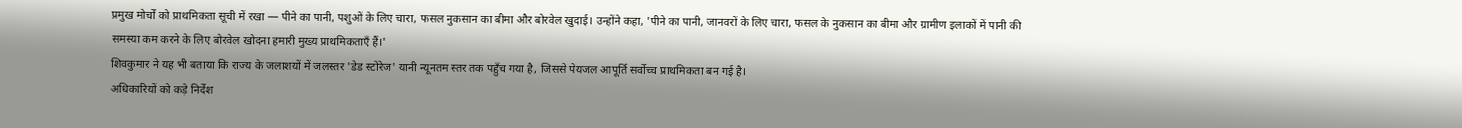प्रमुख मोर्चों को प्राथमिकता सूची में रखा — पीने का पानी, पशुओं के लिए चारा, फसल नुकसान का बीमा और बोरवेल खुदाई। उन्होंने कहा, 'पीने का पानी, जानवरों के लिए चारा, फसल के नुकसान का बीमा और ग्रामीण इलाकों में पानी की समस्या कम करने के लिए बोरवेल खोदना हमारी मुख्य प्राथमिकताएँ हैं।'
शिवकुमार ने यह भी बताया कि राज्य के जलाशयों में जलस्तर 'डेड स्टोरेज' यानी न्यूनतम स्तर तक पहुँच गया है, जिससे पेयजल आपूर्ति सर्वोच्च प्राथमिकता बन गई है।
अधिकारियों को कड़े निर्देश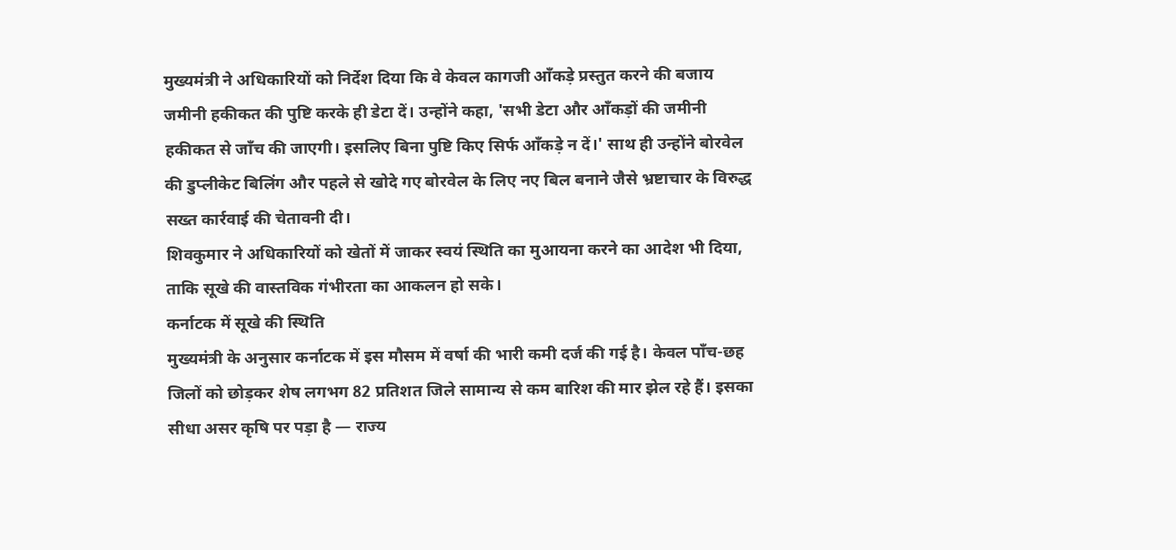मुख्यमंत्री ने अधिकारियों को निर्देश दिया कि वे केवल कागजी आँकड़े प्रस्तुत करने की बजाय जमीनी हकीकत की पुष्टि करके ही डेटा दें। उन्होंने कहा, 'सभी डेटा और आँकड़ों की जमीनी हकीकत से जाँच की जाएगी। इसलिए बिना पुष्टि किए सिर्फ आँकड़े न दें।' साथ ही उन्होंने बोरवेल की डुप्लीकेट बिलिंग और पहले से खोदे गए बोरवेल के लिए नए बिल बनाने जैसे भ्रष्टाचार के विरुद्ध सख्त कार्रवाई की चेतावनी दी।
शिवकुमार ने अधिकारियों को खेतों में जाकर स्वयं स्थिति का मुआयना करने का आदेश भी दिया, ताकि सूखे की वास्तविक गंभीरता का आकलन हो सके।
कर्नाटक में सूखे की स्थिति
मुख्यमंत्री के अनुसार कर्नाटक में इस मौसम में वर्षा की भारी कमी दर्ज की गई है। केवल पाँच-छह जिलों को छोड़कर शेष लगभग 82 प्रतिशत जिले सामान्य से कम बारिश की मार झेल रहे हैं। इसका सीधा असर कृषि पर पड़ा है — राज्य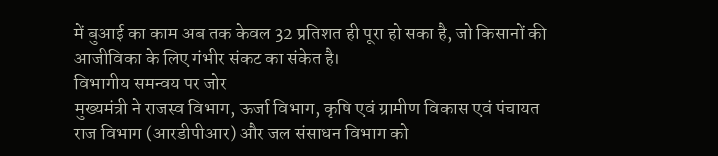में बुआई का काम अब तक केवल 32 प्रतिशत ही पूरा हो सका है, जो किसानों की आजीविका के लिए गंभीर संकट का संकेत है।
विभागीय समन्वय पर जोर
मुख्यमंत्री ने राजस्व विभाग, ऊर्जा विभाग, कृषि एवं ग्रामीण विकास एवं पंचायत राज विभाग (आरडीपीआर) और जल संसाधन विभाग को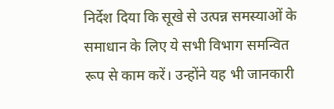निर्देश दिया कि सूखे से उत्पन्न समस्याओं के समाधान के लिए ये सभी विभाग समन्वित रूप से काम करें। उन्होंने यह भी जानकारी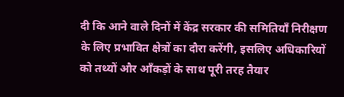दी कि आने वाले दिनों में केंद्र सरकार की समितियाँ निरीक्षण के लिए प्रभावित क्षेत्रों का दौरा करेंगी, इसलिए अधिकारियों को तथ्यों और आँकड़ों के साथ पूरी तरह तैयार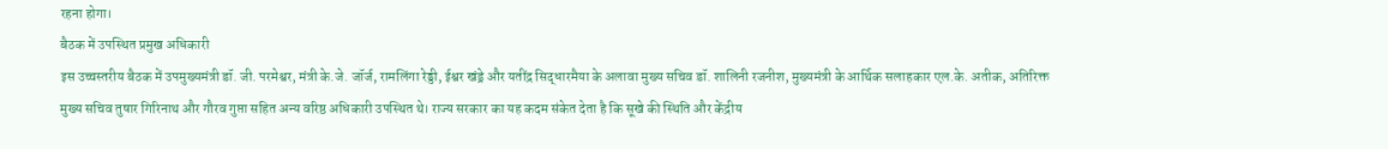रहना होगा।
बैठक में उपस्थित प्रमुख अधिकारी
इस उच्चस्तरीय बैठक में उपमुख्यमंत्री डॉ. जी. परमेश्वर, मंत्री के.जे. जॉर्ज, रामलिंगा रेड्डी, ईश्वर खंड्रे और यतींद्र सिद्धारमैया के अलावा मुख्य सचिव डॉ. शालिनी रजनीश, मुख्यमंत्री के आर्थिक सलाहकार एल.के. अतीक, अतिरिक्त मुख्य सचिव तुषार गिरिनाथ और गौरव गुप्ता सहित अन्य वरिष्ठ अधिकारी उपस्थित थे। राज्य सरकार का यह कदम संकेत देता है कि सूखे की स्थिति और केंद्रीय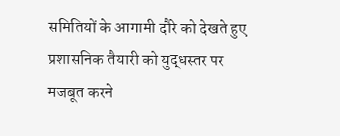समितियों के आगामी दौरे को देखते हुए प्रशासनिक तैयारी को युद्धस्तर पर मजबूत करने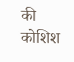की कोशिश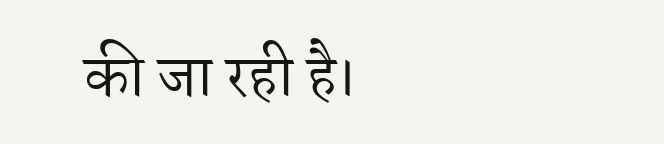की जा रही है।